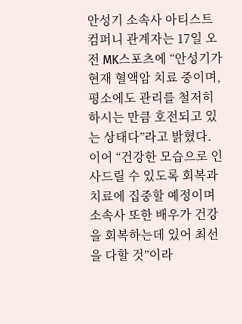안성기 소속사 아티스트 컴퍼니 관계자는 17일 오전 MK스포츠에 “안성기가 현재 혈액암 치료 중이며, 평소에도 관리를 철저히 하시는 만큼 호전되고 있는 상태다”라고 밝혔다.
이어 “건강한 모습으로 인사드릴 수 있도록 회복과 치료에 집중할 예정이며 소속사 또한 배우가 건강을 회복하는데 있어 최선을 다할 것”이라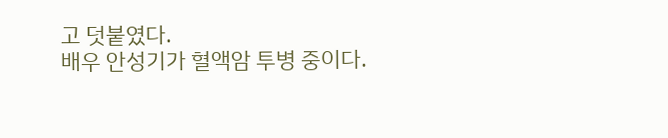고 덧붙였다.
배우 안성기가 혈액암 투병 중이다.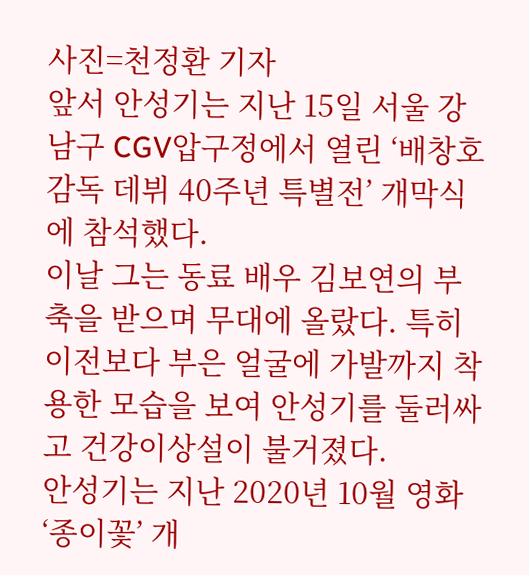사진=천정환 기자
앞서 안성기는 지난 15일 서울 강남구 CGV압구정에서 열린 ‘배창호 감독 데뷔 40주년 특별전’ 개막식에 참석했다.
이날 그는 동료 배우 김보연의 부축을 받으며 무대에 올랐다. 특히 이전보다 부은 얼굴에 가발까지 착용한 모습을 보여 안성기를 둘러싸고 건강이상설이 불거졌다.
안성기는 지난 2020년 10월 영화 ‘종이꽃’ 개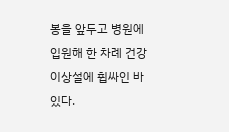봉을 앞두고 병원에 입원해 한 차례 건강이상설에 휩싸인 바 있다.